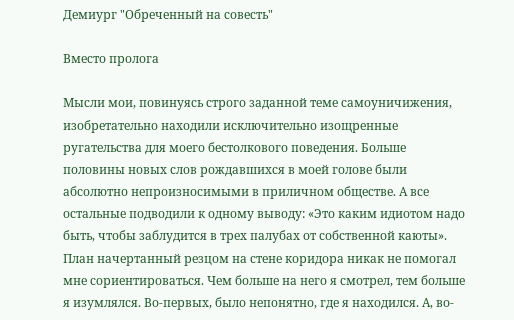Демиург "Обреченный на совесть"

Вместо пролога

Мысли мои, повинуясь строго заданной теме самоуничижения, изобретательно находили исключительно изощренные ругательства для моего бестолкового поведения. Больше половины новых слов рождавшихся в моей голове были абсолютно непроизносимыми в приличном обществе. А все остальные подводили к одному выводу: «Это каким идиотом надо быть, чтобы заблудится в трех палубах от собственной каюты». План начертанный резцом на стене коридора никак не помогал мне сориентироваться. Чем больше на него я смотрел, тем больше я изумлялся. Во-первых, было непонятно, где я находился. А, во-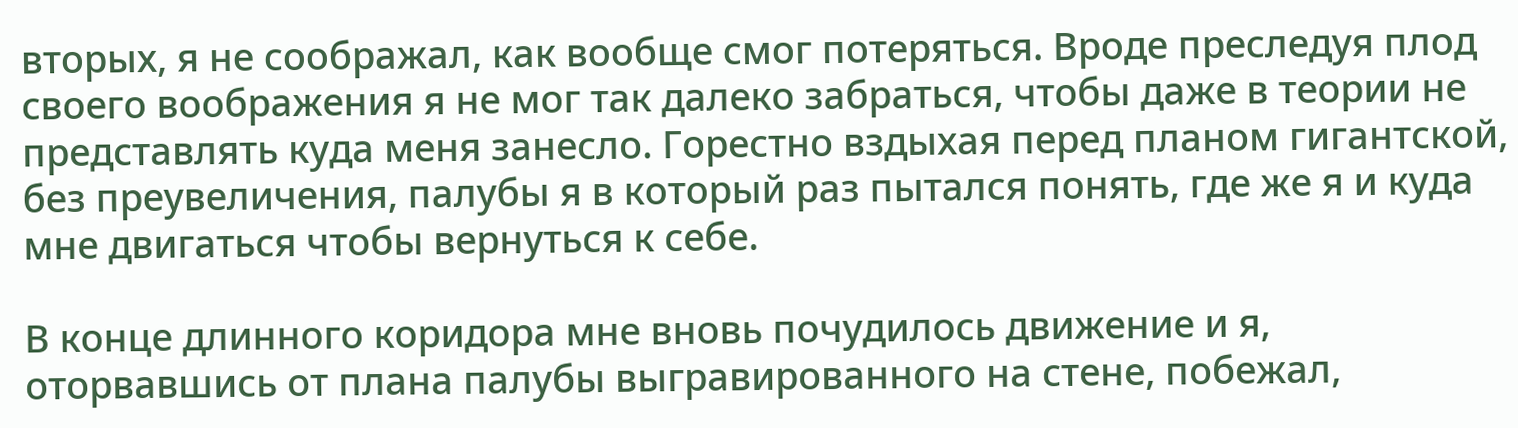вторых, я не соображал, как вообще смог потеряться. Вроде преследуя плод своего воображения я не мог так далеко забраться, чтобы даже в теории не представлять куда меня занесло. Горестно вздыхая перед планом гигантской, без преувеличения, палубы я в который раз пытался понять, где же я и куда мне двигаться чтобы вернуться к себе.

В конце длинного коридора мне вновь почудилось движение и я, оторвавшись от плана палубы выгравированного на стене, побежал,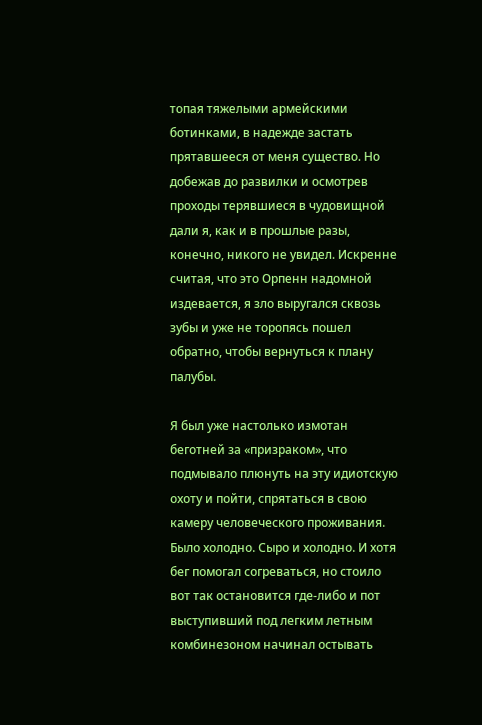топая тяжелыми армейскими ботинками, в надежде застать прятавшееся от меня существо. Но добежав до развилки и осмотрев проходы терявшиеся в чудовищной дали я, как и в прошлые разы, конечно, никого не увидел. Искренне считая, что это Орпенн надомной издевается, я зло выругался сквозь зубы и уже не торопясь пошел обратно, чтобы вернуться к плану палубы.

Я был уже настолько измотан беготней за «призраком», что подмывало плюнуть на эту идиотскую охоту и пойти, спрятаться в свою камеру человеческого проживания. Было холодно. Сыро и холодно. И хотя бег помогал согреваться, но стоило вот так остановится где-либо и пот выступивший под легким летным комбинезоном начинал остывать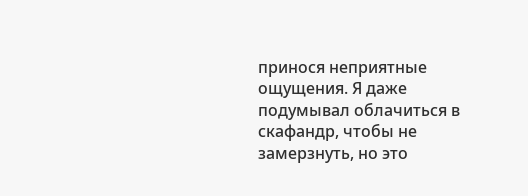принося неприятные ощущения. Я даже подумывал облачиться в скафандр, чтобы не замерзнуть, но это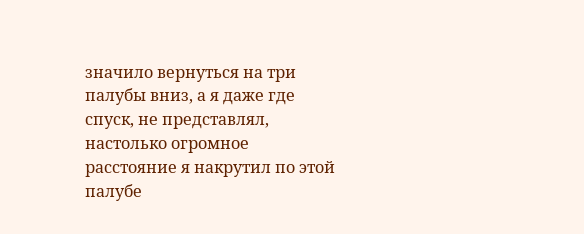значило вернуться на три палубы вниз, а я даже где спуск, не представлял, настолько огромное расстояние я накрутил по этой палубе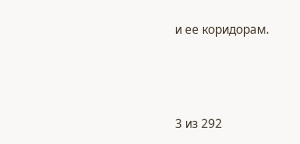и ее коридорам.



3 из 292